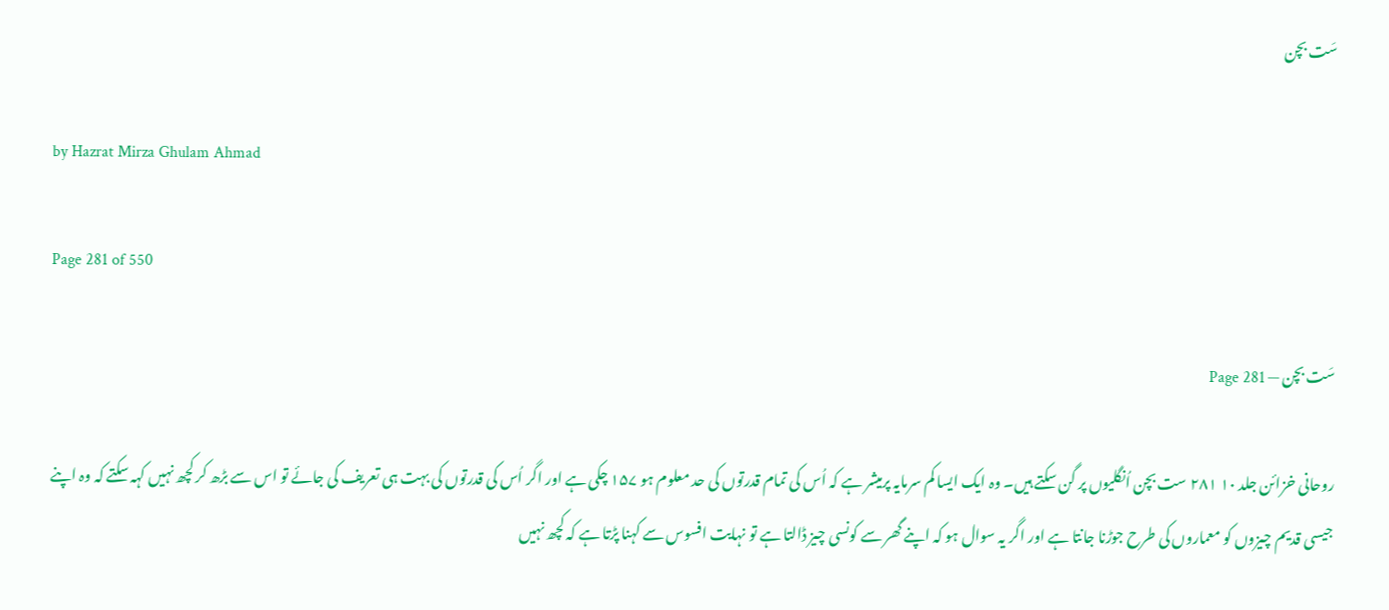سَت بچن

by Hazrat Mirza Ghulam Ahmad

Page 281 of 550

سَت بچن — Page 281

روحانی خزائن جلد ۱۰ ۲۸۱ ست بچن اُنگلیوں پر گن سکتے ہیں۔ وہ ایک ایسا کم سرمایہ پرمیشر ہے کہ اُس کی تمام قدرتوں کی حد معلوم ہو ۱۵۷ چکی ہے اور اگر اُس کی قدرتوں کی بہت ہی تعریف کی جائے تو اس سے بڑھ کر کچھ نہیں کہہ سکتے کہ وہ اپنے جیسی قدیم چیزوں کو معماروں کی طرح جوڑنا جانتا ہے اور اگر یہ سوال ہو کہ اپنے گھر سے کونسی چیز ڈالتا ہے تو نہایت افسوس سے کہنا پڑتا ہے کہ کچھ نہیں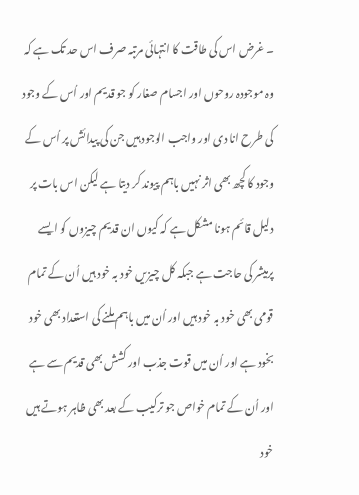۔ غرض اس کی طاقت کا انتہائی مرتبہ صرف اس حد تک ہے کہ وہ موجودہ روحوں اور اجسام صغار کو جو قدیم اور اُس کے وجود کی طرح انا دی اور واجب الوجود ہیں جن کی پیدائش پر اُس کے وجود کا کچھ بھی اثر نہیں باہم پیوند کر دیتا ہے لیکن اس بات پر دلیل قائم ہونا مشکل ہے کہ کیوں ان قدیم چیزوں کو ایسے پرمیشر کی حاجت ہے جبکہ کل چیزیں خود بہ خود ہیں اُن کے تمام قومی بھی خود بہ خود ہیں اور اُن میں باہم ملنے کی استعداد بھی خود بخود ہے اور اُن میں قوت جذب اور کشش بھی قدیم سے ہے اور اُن کے تمام خواص جو ترکیب کے بعد بھی ظاہر ہوتے ہیں خود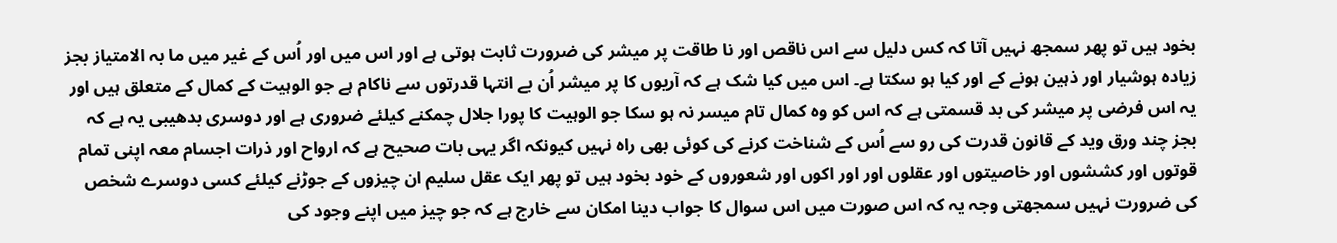بخود ہیں تو پھر سمجھ نہیں آتا کہ کس دلیل سے اس ناقص اور نا طاقت پر میشر کی ضرورت ثابت ہوتی ہے اور اس میں اور اُس کے غیر میں ما بہ الامتیاز بجز زیادہ ہوشیار اور ذہین ہونے کے اور کیا ہو سکتا ہے۔ اس میں کیا شک ہے کہ آریوں کا پر میشر اُن بے انتہا قدرتوں سے ناکام ہے جو الوہیت کے کمال کے متعلق ہیں اور یہ اس فرضی پر میشر کی بد قسمتی ہے کہ اس کو وہ کمال تام میسر نہ ہو سکا جو الوہیت کا پورا جلال چمکنے کیلئے ضروری ہے اور دوسری بدھیبی یہ ہے کہ بجز چند ورق وید کے قانون قدرت کی رو سے اُس کے شناخت کرنے کی کوئی بھی راہ نہیں کیونکہ اگر یہی بات صحیح ہے کہ ارواح اور ذرات اجسام معہ اپنی تمام قوتوں اور کششوں اور خاصیتوں اور عقلوں اور اور اکوں اور شعوروں کے خود بخود ہیں تو پھر ایک عقل سلیم ان چیزوں کے جوڑنے کیلئے کسی دوسرے شخص کی ضرورت نہیں سمجھتی وجہ یہ کہ اس صورت میں اس سوال کا جواب دینا امکان سے خارج ہے کہ جو چیز میں اپنے وجود کی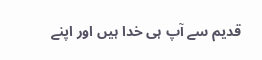قدیم سے آپ ہی خدا ہیں اور اپنے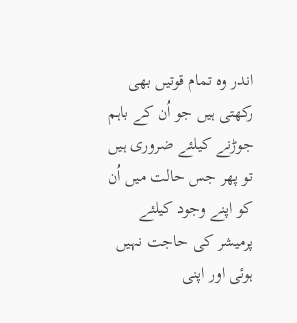اندر وہ تمام قوتیں بھی رکھتی ہیں جو اُن کے باہم جوڑنے کیلئے ضروری ہیں تو پھر جس حالت میں اُن کو اپنے وجود کیلئے پرمیشر کی حاجت نہیں ہوئی اور اپنی